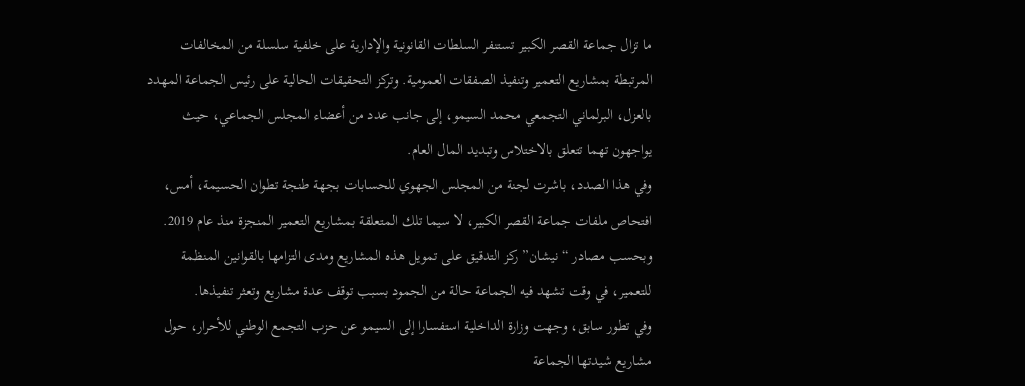ما تزال جماعة القصر الكبير تستنفر السلطات القانونية والإدارية على خلفية سلسلة من المخالفات المرتبطة بمشاريع التعمير وتنفيذ الصفقات العمومية. وتركز التحقيقات الحالية على رئيس الجماعة المهدد بالعزل، البرلماني التجمعي محمد السيمو، إلى جانب عدد من أعضاء المجلس الجماعي، حيث يواجهون تهما تتعلق بالاختلاس وتبديد المال العام.
وفي هذا الصدد، باشرت لجنة من المجلس الجهوي للحسابات بجهة طنجة تطوان الحسيمة، أمس، افتحاص ملفات جماعة القصر الكبير، لا سيما تلك المتعلقة بمشاريع التعمير المنجزة منذ عام 2019.
وبحسب مصادر “نيشان” ركز التدقيق على تمويل هذه المشاريع ومدى التزامها بالقوانين المنظمة للتعمير، في وقت تشهد فيه الجماعة حالة من الجمود بسبب توقف عدة مشاريع وتعثر تنفيذها.
وفي تطور سابق، وجهت وزارة الداخلية استفسارا إلى السيمو عن حزب التجمع الوطني للأحرار، حول مشاريع شيدتها الجماعة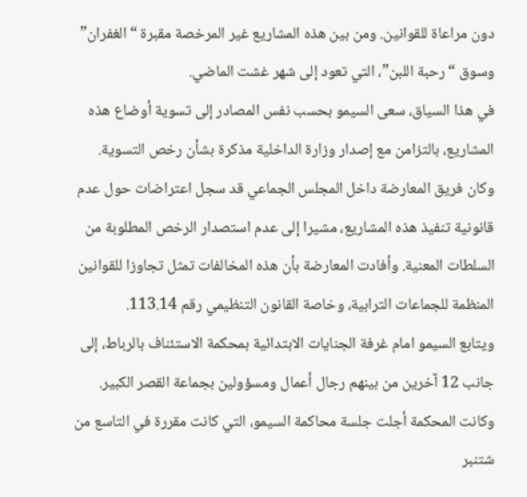دون مراعاة للقوانين. ومن بين هذه المشاريع غير المرخصة مقبرة “الغفران” وسوق “رحبة اللبن”، التي تعود إلى شهر غشت الماضي.
في هذا السياق، سعى السيمو بحسب نفس المصادر إلى تسوية أوضاع هذه المشاريع، بالتزامن مع إصدار وزارة الداخلية مذكرة بشأن رخص التسوية.
وكان فريق المعارضة داخل المجلس الجماعي قد سجل اعتراضات حول عدم قانونية تنفيذ هذه المشاريع، مشيرا إلى عدم استصدار الرخص المطلوبة من السلطات المعنية. وأفادت المعارضة بأن هذه المخالفات تمثل تجاوزا للقوانين المنظمة للجماعات الترابية، وخاصة القانون التنظيمي رقم 113.14.
ويتابع السيمو امام غرفة الجنايات الابتدائية بمحكمة الاستئناف بالرباط، إلى جانب 12 آخرين من بينهم رجال أعمال ومسؤولين بجماعة القصر الكبير.
وكانت المحكمة أجلت جلسة محاكمة السيمو، التي كانت مقررة في التاسع من شتنبر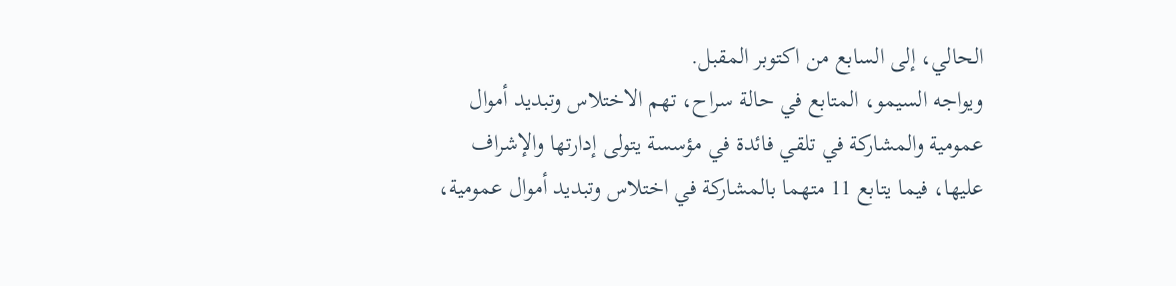الحالي، إلى السابع من اكتوبر المقبل.
ويواجه السيمو، المتابع في حالة سراح، تهم الاختلاس وتبديد أموال عمومية والمشاركة في تلقي فائدة في مؤسسة يتولى إدارتها والإشراف عليها، فيما يتابع 11 متهما بالمشاركة في اختلاس وتبديد أموال عمومية،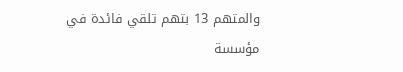والمتهم 13 بتهم تلقي فائدة في مؤسسة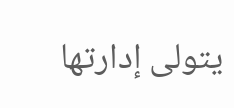يتولى إدارتها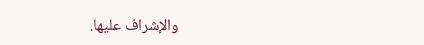والإشراف عليها.